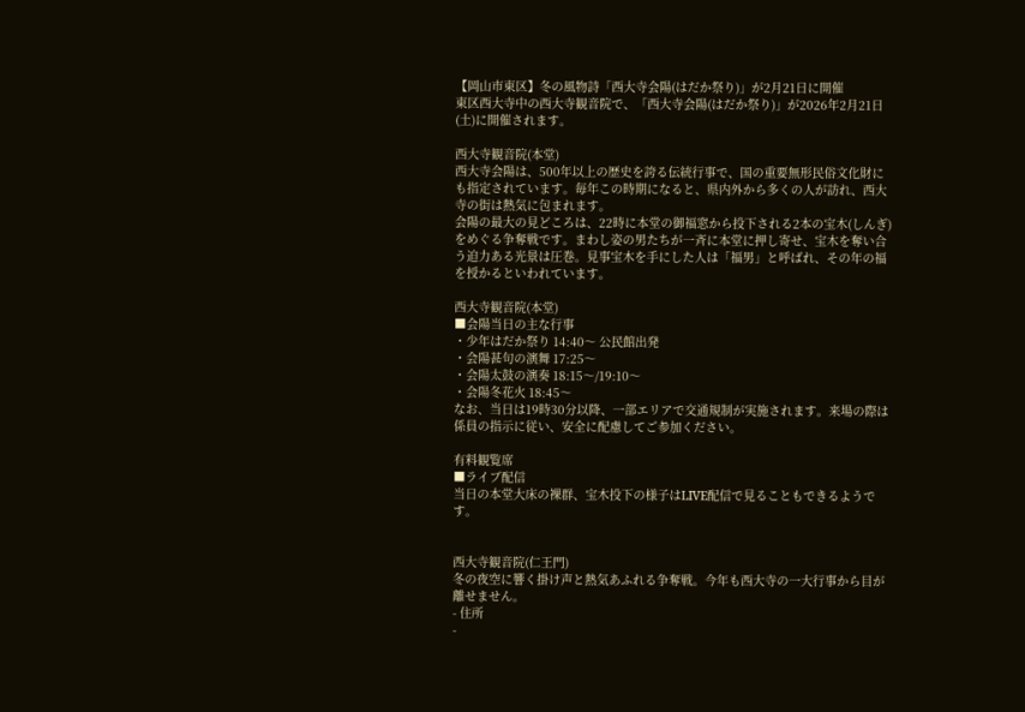【岡山市東区】冬の風物詩「西大寺会陽(はだか祭り)」が2月21日に開催
東区西大寺中の西大寺観音院で、「西大寺会陽(はだか祭り)」が2026年2月21日(土)に開催されます。

西大寺観音院(本堂)
西大寺会陽は、500年以上の歴史を誇る伝統行事で、国の重要無形民俗文化財にも指定されています。毎年この時期になると、県内外から多くの人が訪れ、西大寺の街は熱気に包まれます。
会陽の最大の見どころは、22時に本堂の御福窓から投下される2本の宝木(しんぎ)をめぐる争奪戦です。まわし姿の男たちが一斉に本堂に押し寄せ、宝木を奪い合う迫力ある光景は圧巻。見事宝木を手にした人は「福男」と呼ばれ、その年の福を授かるといわれています。

西大寺観音院(本堂)
■会陽当日の主な行事
・少年はだか祭り 14:40〜 公民館出発
・会陽甚句の演舞 17:25〜
・会陽太鼓の演奏 18:15〜/19:10〜
・会陽冬花火 18:45〜
なお、当日は19時30分以降、一部エリアで交通規制が実施されます。来場の際は係員の指示に従い、安全に配慮してご参加ください。

有料観覧席
■ライブ配信
当日の本堂大床の裸群、宝木投下の様子はLIVE配信で見ることもできるようです。


西大寺観音院(仁王門)
冬の夜空に響く掛け声と熱気あふれる争奪戦。今年も西大寺の一大行事から目が離せません。
- 住所
-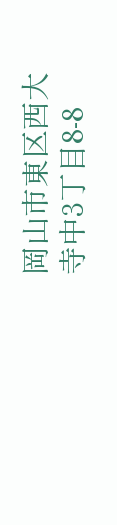岡山市東区西大寺中3丁目8-8